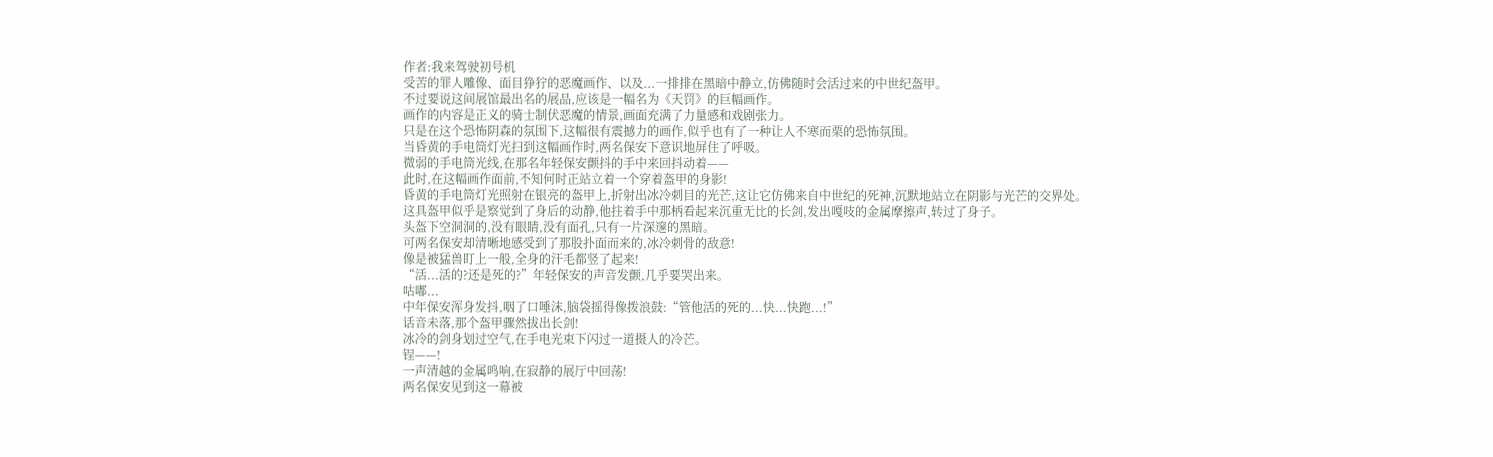作者:我来驾驶初号机
受苦的罪人雕像、面目狰狞的恶魔画作、以及...一排排在黑暗中静立,仿佛随时会活过来的中世纪盔甲。
不过要说这间展馆最出名的展品,应该是一幅名为《天罚》的巨幅画作。
画作的内容是正义的骑士制伏恶魔的情景,画面充满了力量感和戏剧张力。
只是在这个恐怖阴森的氛围下,这幅很有震撼力的画作,似乎也有了一种让人不寒而栗的恐怖氛围。
当昏黄的手电筒灯光扫到这幅画作时,两名保安下意识地屏住了呼吸。
微弱的手电筒光线,在那名年轻保安颤抖的手中来回抖动着——
此时,在这幅画作面前,不知何时正站立着一个穿着盔甲的身影!
昏黄的手电筒灯光照射在银亮的盔甲上,折射出冰冷刺目的光芒,这让它仿佛来自中世纪的死神,沉默地站立在阴影与光芒的交界处。
这具盔甲似乎是察觉到了身后的动静,他拄着手中那柄看起来沉重无比的长剑,发出嘎吱的金属摩擦声,转过了身子。
头盔下空洞洞的,没有眼睛,没有面孔,只有一片深邃的黑暗。
可两名保安却清晰地感受到了那股扑面而来的,冰冷刺骨的敌意!
像是被猛兽盯上一般,全身的汗毛都竖了起来!
“活...活的?还是死的?”年轻保安的声音发颤,几乎要哭出来。
咕嘟...
中年保安浑身发抖,咽了口唾沫,脑袋摇得像拨浪鼓:“管他活的死的...快...快跑...!”
话音未落,那个盔甲骤然拔出长剑!
冰冷的剑身划过空气,在手电光束下闪过一道摄人的冷芒。
锃——!
一声清越的金属鸣响,在寂静的展厅中回荡!
两名保安见到这一幕被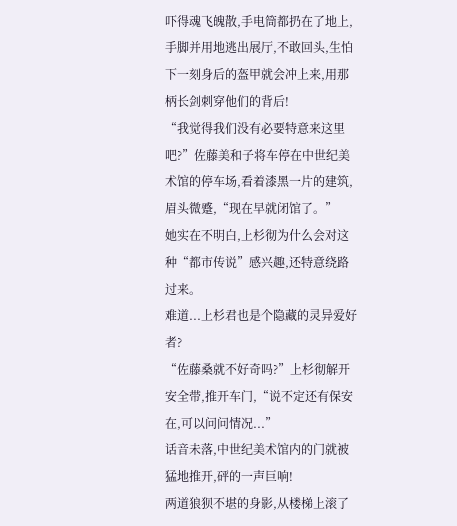吓得魂飞魄散,手电筒都扔在了地上,手脚并用地逃出展厅,不敢回头,生怕下一刻身后的盔甲就会冲上来,用那柄长剑刺穿他们的背后!
“我觉得我们没有必要特意来这里吧?”佐藤美和子将车停在中世纪美术馆的停车场,看着漆黑一片的建筑,眉头微蹙,“现在早就闭馆了。”
她实在不明白,上杉彻为什么会对这种“都市传说”感兴趣,还特意绕路过来。
难道...上杉君也是个隐藏的灵异爱好者?
“佐藤桑就不好奇吗?”上杉彻解开安全带,推开车门,“说不定还有保安在,可以问问情况...”
话音未落,中世纪美术馆内的门就被猛地推开,砰的一声巨响!
两道狼狈不堪的身影,从楼梯上滚了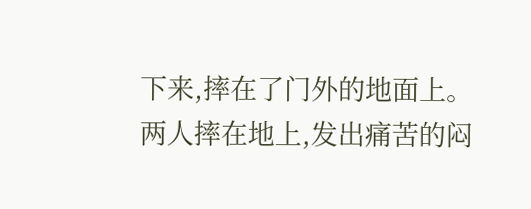下来,摔在了门外的地面上。
两人摔在地上,发出痛苦的闷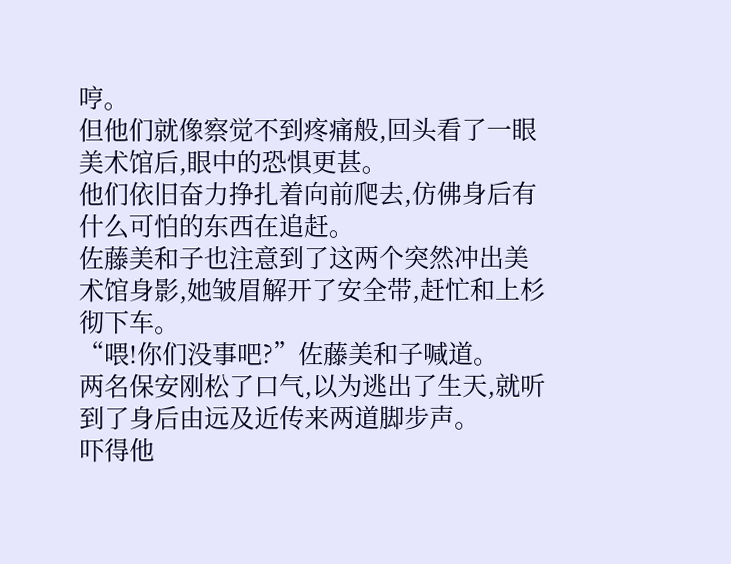哼。
但他们就像察觉不到疼痛般,回头看了一眼美术馆后,眼中的恐惧更甚。
他们依旧奋力挣扎着向前爬去,仿佛身后有什么可怕的东西在追赶。
佐藤美和子也注意到了这两个突然冲出美术馆身影,她皱眉解开了安全带,赶忙和上杉彻下车。
“喂!你们没事吧?”佐藤美和子喊道。
两名保安刚松了口气,以为逃出了生天,就听到了身后由远及近传来两道脚步声。
吓得他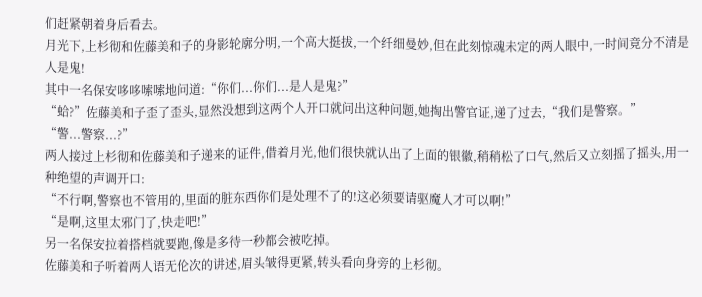们赶紧朝着身后看去。
月光下,上杉彻和佐藤美和子的身影轮廓分明,一个高大挺拔,一个纤细曼妙,但在此刻惊魂未定的两人眼中,一时间竟分不清是人是鬼!
其中一名保安哆哆嗦嗦地问道:“你们...你们...是人是鬼?”
“蛤?”佐藤美和子歪了歪头,显然没想到这两个人开口就问出这种问题,她掏出警官证,递了过去,“我们是警察。”
“警...警察...?”
两人接过上杉彻和佐藤美和子递来的证件,借着月光,他们很快就认出了上面的银徽,稍稍松了口气,然后又立刻摇了摇头,用一种绝望的声调开口:
“不行啊,警察也不管用的,里面的脏东西你们是处理不了的!这必须要请驱魔人才可以啊!”
“是啊,这里太邪门了,快走吧!”
另一名保安拉着搭档就要跑,像是多待一秒都会被吃掉。
佐藤美和子听着两人语无伦次的讲述,眉头皱得更紧,转头看向身旁的上杉彻。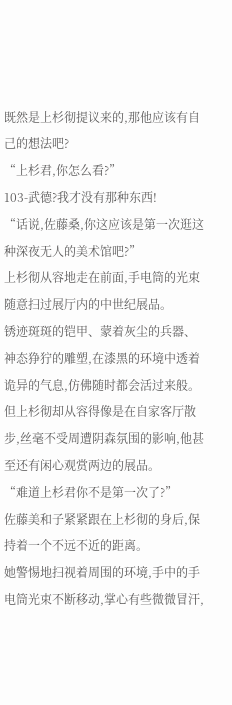既然是上杉彻提议来的,那他应该有自己的想法吧?
“上杉君,你怎么看?”
103-武德?我才没有那种东西!
“话说,佐藤桑,你这应该是第一次逛这种深夜无人的美术馆吧?”
上杉彻从容地走在前面,手电筒的光束随意扫过展厅内的中世纪展品。
锈迹斑斑的铠甲、蒙着灰尘的兵器、神态狰狞的雕塑,在漆黑的环境中透着诡异的气息,仿佛随时都会活过来般。
但上杉彻却从容得像是在自家客厅散步,丝毫不受周遭阴森氛围的影响,他甚至还有闲心观赏两边的展品。
“难道上杉君你不是第一次了?”
佐藤美和子紧紧跟在上杉彻的身后,保持着一个不远不近的距离。
她警惕地扫视着周围的环境,手中的手电筒光束不断移动,掌心有些微微冒汗,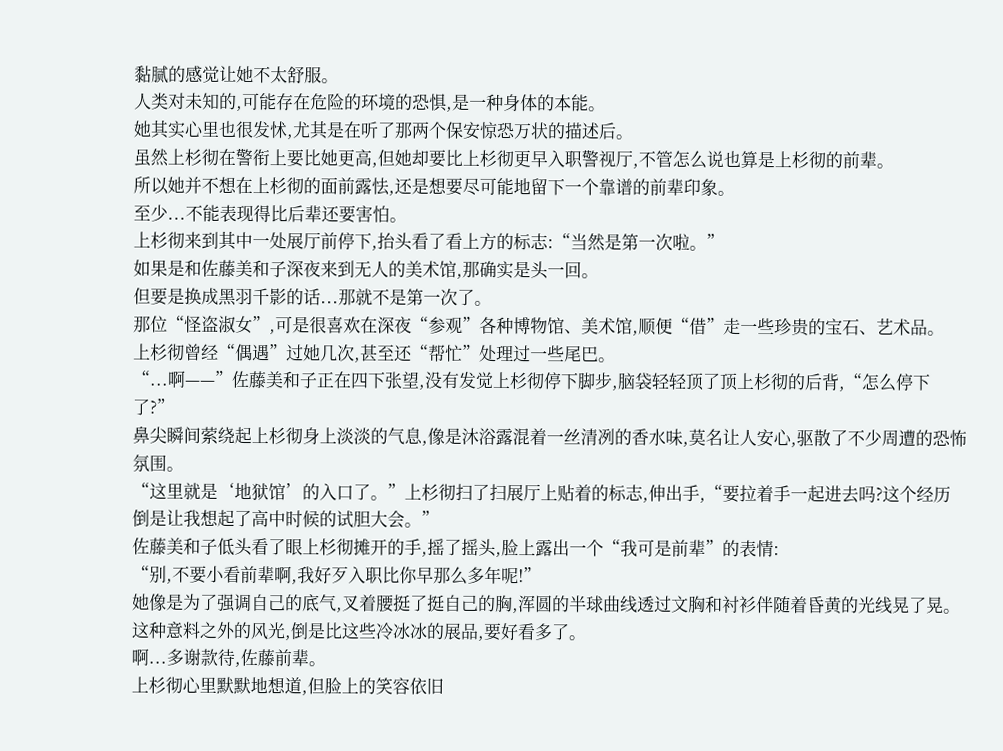黏腻的感觉让她不太舒服。
人类对未知的,可能存在危险的环境的恐惧,是一种身体的本能。
她其实心里也很发怵,尤其是在听了那两个保安惊恐万状的描述后。
虽然上杉彻在警衔上要比她更高,但她却要比上杉彻更早入职警视厅,不管怎么说也算是上杉彻的前辈。
所以她并不想在上杉彻的面前露怯,还是想要尽可能地留下一个靠谱的前辈印象。
至少...不能表现得比后辈还要害怕。
上杉彻来到其中一处展厅前停下,抬头看了看上方的标志:“当然是第一次啦。”
如果是和佐藤美和子深夜来到无人的美术馆,那确实是头一回。
但要是换成黑羽千影的话...那就不是第一次了。
那位“怪盗淑女”,可是很喜欢在深夜“参观”各种博物馆、美术馆,顺便“借”走一些珍贵的宝石、艺术品。
上杉彻曾经“偶遇”过她几次,甚至还“帮忙”处理过一些尾巴。
“...啊——”佐藤美和子正在四下张望,没有发觉上杉彻停下脚步,脑袋轻轻顶了顶上杉彻的后背,“怎么停下了?”
鼻尖瞬间萦绕起上杉彻身上淡淡的气息,像是沐浴露混着一丝清冽的香水味,莫名让人安心,驱散了不少周遭的恐怖氛围。
“这里就是‘地狱馆’的入口了。”上杉彻扫了扫展厅上贴着的标志,伸出手,“要拉着手一起进去吗?这个经历倒是让我想起了高中时候的试胆大会。”
佐藤美和子低头看了眼上杉彻摊开的手,摇了摇头,脸上露出一个“我可是前辈”的表情:
“别,不要小看前辈啊,我好歹入职比你早那么多年呢!”
她像是为了强调自己的底气,叉着腰挺了挺自己的胸,浑圆的半球曲线透过文胸和衬衫伴随着昏黄的光线晃了晃。
这种意料之外的风光,倒是比这些冷冰冰的展品,要好看多了。
啊...多谢款待,佐藤前辈。
上杉彻心里默默地想道,但脸上的笑容依旧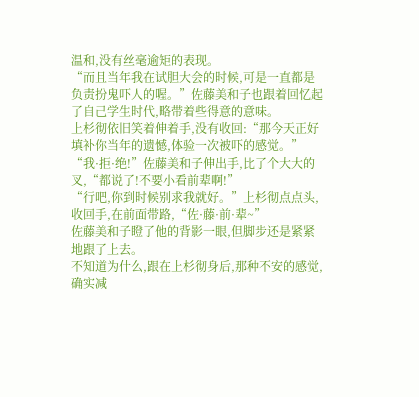温和,没有丝毫逾矩的表现。
“而且当年我在试胆大会的时候,可是一直都是负责扮鬼吓人的喔。”佐藤美和子也跟着回忆起了自己学生时代,略带着些得意的意味。
上杉彻依旧笑着伸着手,没有收回:“那今天正好填补你当年的遗憾,体验一次被吓的感觉。”
“我·拒·绝!”佐藤美和子伸出手,比了个大大的叉,“都说了!不要小看前辈啊!”
“行吧,你到时候别求我就好。”上杉彻点点头,收回手,在前面带路,“佐·藤·前·辈~”
佐藤美和子瞪了他的背影一眼,但脚步还是紧紧地跟了上去。
不知道为什么,跟在上杉彻身后,那种不安的感觉,确实减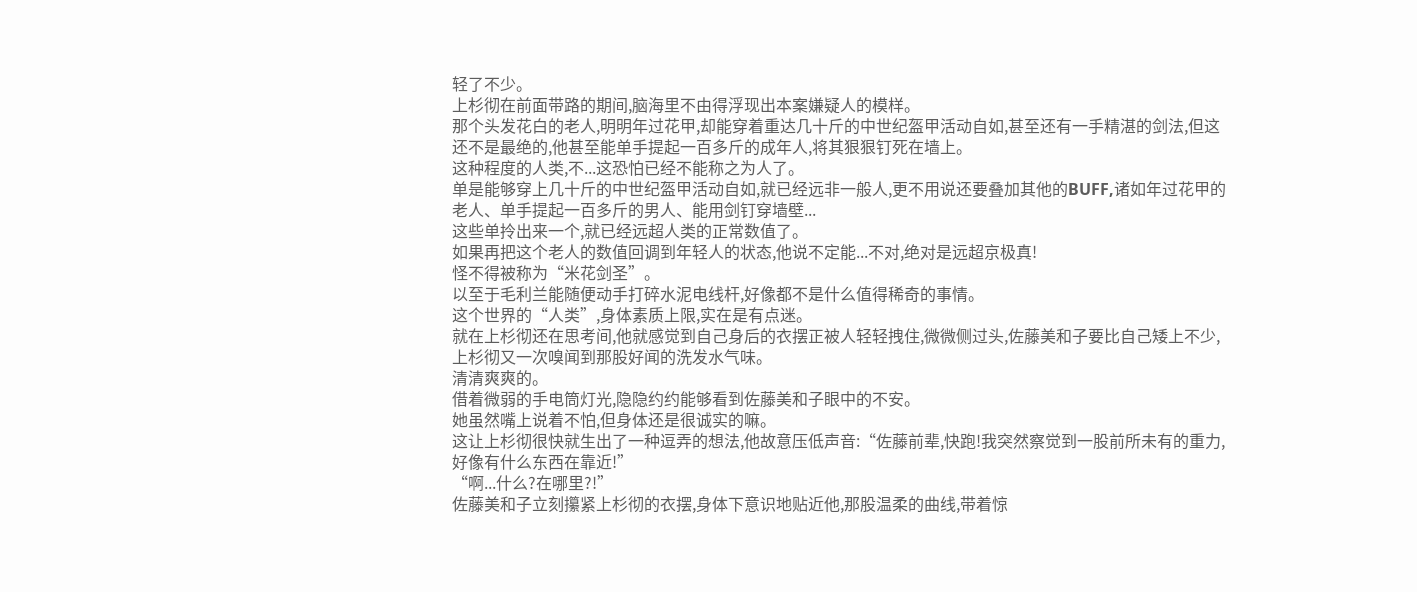轻了不少。
上杉彻在前面带路的期间,脑海里不由得浮现出本案嫌疑人的模样。
那个头发花白的老人,明明年过花甲,却能穿着重达几十斤的中世纪盔甲活动自如,甚至还有一手精湛的剑法,但这还不是最绝的,他甚至能单手提起一百多斤的成年人,将其狠狠钉死在墙上。
这种程度的人类,不...这恐怕已经不能称之为人了。
单是能够穿上几十斤的中世纪盔甲活动自如,就已经远非一般人,更不用说还要叠加其他的BUFF,诸如年过花甲的老人、单手提起一百多斤的男人、能用剑钉穿墙壁...
这些单拎出来一个,就已经远超人类的正常数值了。
如果再把这个老人的数值回调到年轻人的状态,他说不定能...不对,绝对是远超京极真!
怪不得被称为“米花剑圣”。
以至于毛利兰能随便动手打碎水泥电线杆,好像都不是什么值得稀奇的事情。
这个世界的“人类”,身体素质上限,实在是有点迷。
就在上杉彻还在思考间,他就感觉到自己身后的衣摆正被人轻轻拽住,微微侧过头,佐藤美和子要比自己矮上不少,上杉彻又一次嗅闻到那股好闻的洗发水气味。
清清爽爽的。
借着微弱的手电筒灯光,隐隐约约能够看到佐藤美和子眼中的不安。
她虽然嘴上说着不怕,但身体还是很诚实的嘛。
这让上杉彻很快就生出了一种逗弄的想法,他故意压低声音:“佐藤前辈,快跑!我突然察觉到一股前所未有的重力,好像有什么东西在靠近!”
“啊...什么?在哪里?!”
佐藤美和子立刻攥紧上杉彻的衣摆,身体下意识地贴近他,那股温柔的曲线,带着惊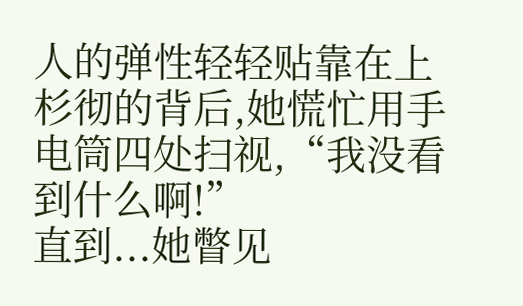人的弹性轻轻贴靠在上杉彻的背后,她慌忙用手电筒四处扫视,“我没看到什么啊!”
直到...她瞥见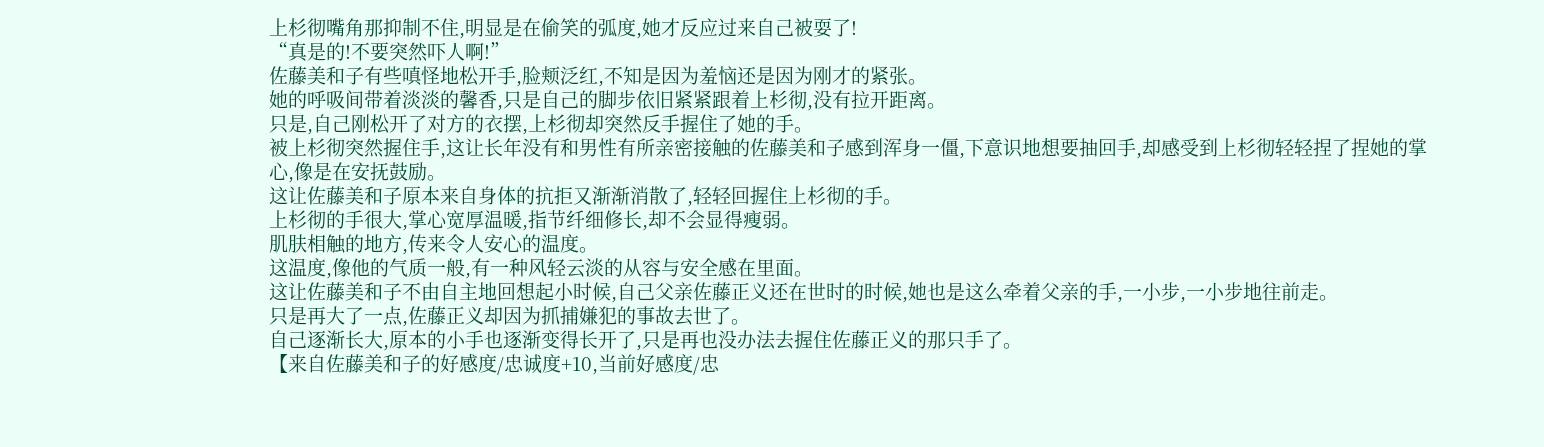上杉彻嘴角那抑制不住,明显是在偷笑的弧度,她才反应过来自己被耍了!
“真是的!不要突然吓人啊!”
佐藤美和子有些嗔怪地松开手,脸颊泛红,不知是因为羞恼还是因为刚才的紧张。
她的呼吸间带着淡淡的馨香,只是自己的脚步依旧紧紧跟着上杉彻,没有拉开距离。
只是,自己刚松开了对方的衣摆,上杉彻却突然反手握住了她的手。
被上杉彻突然握住手,这让长年没有和男性有所亲密接触的佐藤美和子感到浑身一僵,下意识地想要抽回手,却感受到上杉彻轻轻捏了捏她的掌心,像是在安抚鼓励。
这让佐藤美和子原本来自身体的抗拒又渐渐消散了,轻轻回握住上杉彻的手。
上杉彻的手很大,掌心宽厚温暖,指节纤细修长,却不会显得瘦弱。
肌肤相触的地方,传来令人安心的温度。
这温度,像他的气质一般,有一种风轻云淡的从容与安全感在里面。
这让佐藤美和子不由自主地回想起小时候,自己父亲佐藤正义还在世时的时候,她也是这么牵着父亲的手,一小步,一小步地往前走。
只是再大了一点,佐藤正义却因为抓捕嫌犯的事故去世了。
自己逐渐长大,原本的小手也逐渐变得长开了,只是再也没办法去握住佐藤正义的那只手了。
【来自佐藤美和子的好感度/忠诚度+10,当前好感度/忠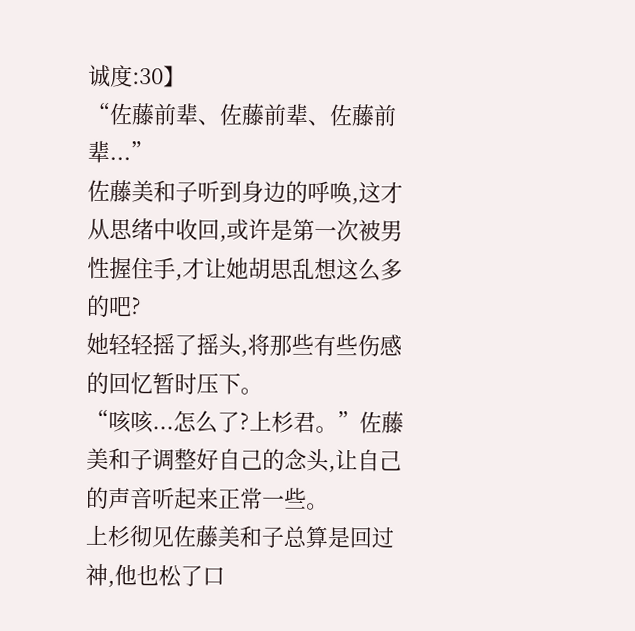诚度:30】
“佐藤前辈、佐藤前辈、佐藤前辈...”
佐藤美和子听到身边的呼唤,这才从思绪中收回,或许是第一次被男性握住手,才让她胡思乱想这么多的吧?
她轻轻摇了摇头,将那些有些伤感的回忆暂时压下。
“咳咳...怎么了?上杉君。”佐藤美和子调整好自己的念头,让自己的声音听起来正常一些。
上杉彻见佐藤美和子总算是回过神,他也松了口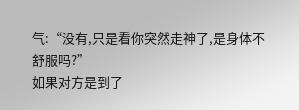气:“没有,只是看你突然走神了,是身体不舒服吗?”
如果对方是到了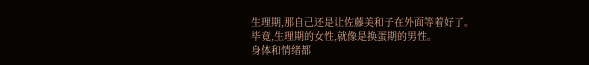生理期,那自己还是让佐藤美和子在外面等着好了。
毕竟,生理期的女性,就像是换蛋期的男性。
身体和情绪都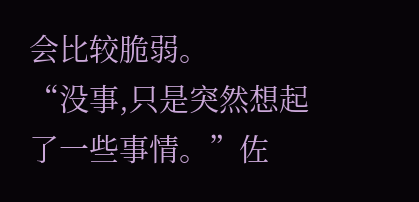会比较脆弱。
“没事,只是突然想起了一些事情。”佐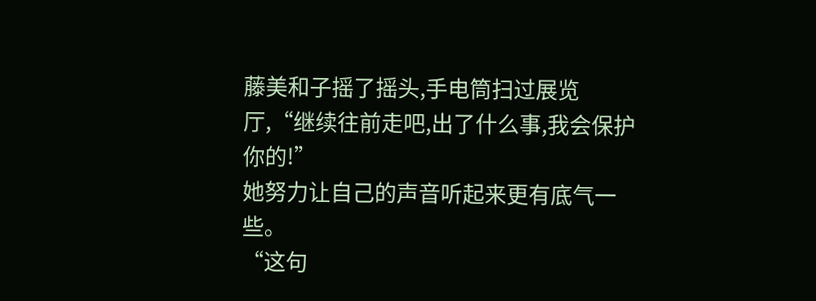藤美和子摇了摇头,手电筒扫过展览厅,“继续往前走吧,出了什么事,我会保护你的!”
她努力让自己的声音听起来更有底气一些。
“这句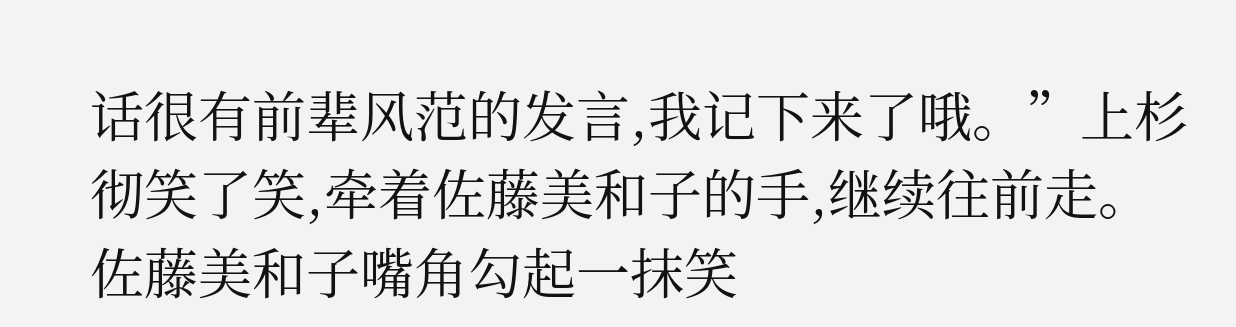话很有前辈风范的发言,我记下来了哦。”上杉彻笑了笑,牵着佐藤美和子的手,继续往前走。
佐藤美和子嘴角勾起一抹笑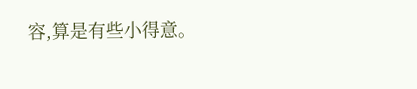容,算是有些小得意。